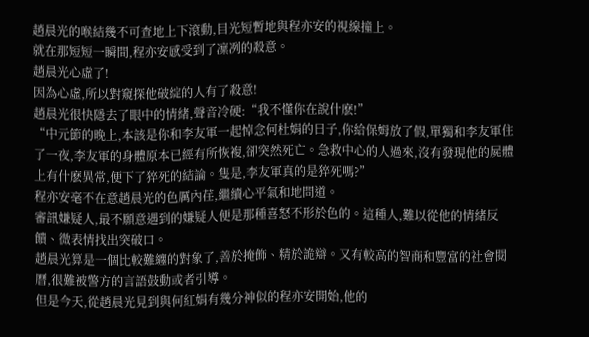趙晨光的喉結幾不可查地上下滾動,目光短暫地與程亦安的視線撞上。
就在那短短一瞬間,程亦安感受到了凜冽的殺意。
趙晨光心虛了!
因為心虛,所以對窺探他破綻的人有了殺意!
趙晨光很快隱去了眼中的情緒,聲音冷硬:“我不懂你在說什麽!”
“中元節的晚上,本該是你和李友軍一起悼念何杜娟的日子,你給保姆放了假,單獨和李友軍住了一夜,李友軍的身體原本已經有所恢複,卻突然死亡。急救中心的人過來,沒有發現他的屍體上有什麽異常,便下了猝死的結論。隻是,李友軍真的是猝死嗎?”
程亦安毫不在意趙晨光的色厲內荏,繼續心平氣和地問道。
審訊嫌疑人,最不願意遇到的嫌疑人便是那種喜怒不形於色的。這種人,難以從他的情緒反饋、微表情找出突破口。
趙晨光算是一個比較難纏的對象了,善於掩飾、精於詭辯。又有較高的智商和豐富的社會閱曆,很難被警方的言語鼓動或者引導。
但是今天,從趙晨光見到與何紅娟有幾分神似的程亦安開始,他的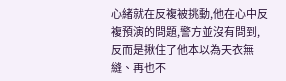心緒就在反複被挑動,他在心中反複預演的問題,警方並沒有問到,反而是揪住了他本以為天衣無縫、再也不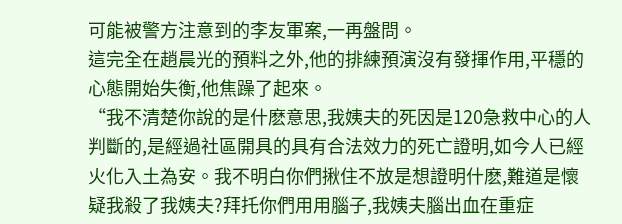可能被警方注意到的李友軍案,一再盤問。
這完全在趙晨光的預料之外,他的排練預演沒有發揮作用,平穩的心態開始失衡,他焦躁了起來。
“我不清楚你說的是什麽意思,我姨夫的死因是120急救中心的人判斷的,是經過社區開具的具有合法效力的死亡證明,如今人已經火化入土為安。我不明白你們揪住不放是想證明什麽,難道是懷疑我殺了我姨夫?拜托你們用用腦子,我姨夫腦出血在重症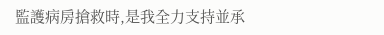監護病房搶救時,是我全力支持並承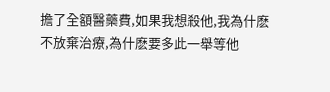擔了全額醫藥費,如果我想殺他,我為什麽不放棄治療,為什麽要多此一舉等他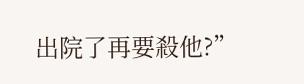出院了再要殺他?”